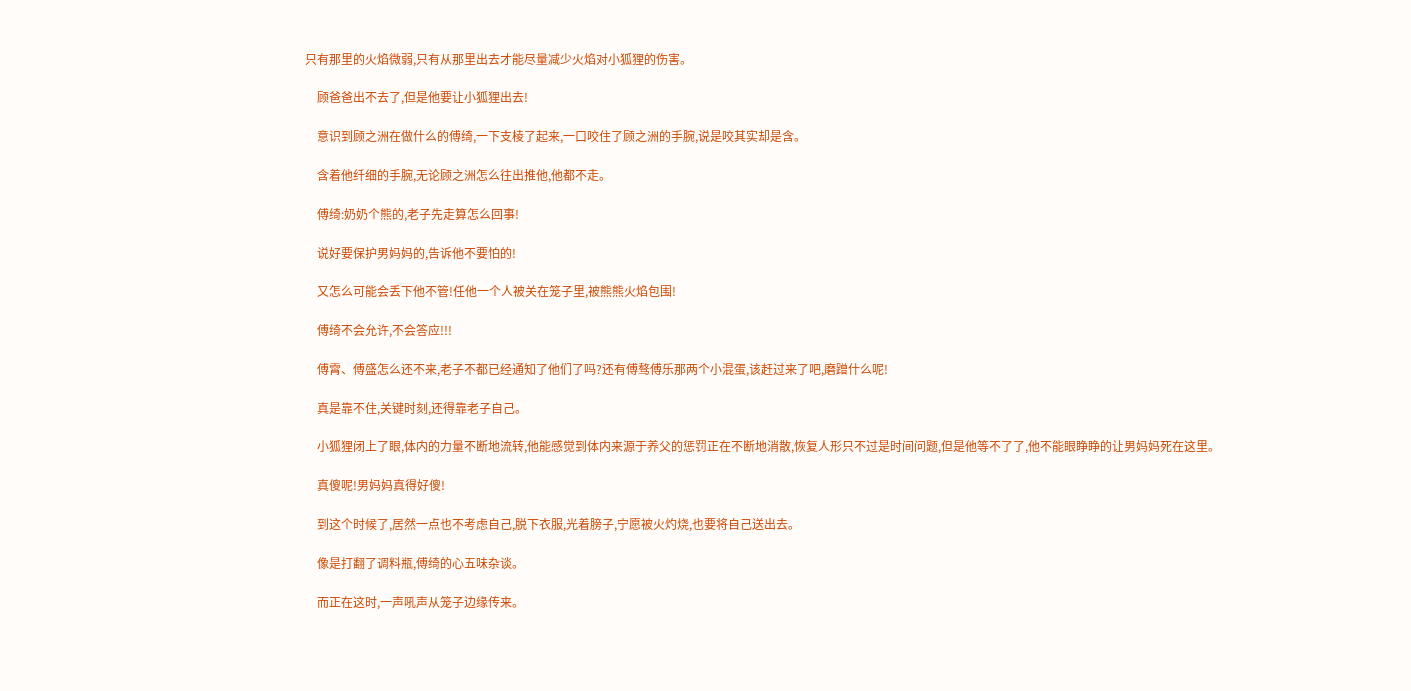只有那里的火焰微弱,只有从那里出去才能尽量减少火焰对小狐狸的伤害。

    顾爸爸出不去了,但是他要让小狐狸出去!

    意识到顾之洲在做什么的傅绮,一下支棱了起来,一口咬住了顾之洲的手腕,说是咬其实却是含。

    含着他纤细的手腕,无论顾之洲怎么往出推他,他都不走。

    傅绮:奶奶个熊的,老子先走算怎么回事!

    说好要保护男妈妈的,告诉他不要怕的!

    又怎么可能会丢下他不管!任他一个人被关在笼子里,被熊熊火焰包围!

    傅绮不会允许,不会答应!!!

    傅霄、傅盛怎么还不来,老子不都已经通知了他们了吗?还有傅骜傅乐那两个小混蛋,该赶过来了吧,磨蹭什么呢!

    真是靠不住,关键时刻,还得靠老子自己。

    小狐狸闭上了眼,体内的力量不断地流转,他能感觉到体内来源于养父的惩罚正在不断地消散,恢复人形只不过是时间问题,但是他等不了了,他不能眼睁睁的让男妈妈死在这里。

    真傻呢!男妈妈真得好傻!

    到这个时候了,居然一点也不考虑自己,脱下衣服,光着膀子,宁愿被火灼烧,也要将自己送出去。

    像是打翻了调料瓶,傅绮的心五味杂谈。

    而正在这时,一声吼声从笼子边缘传来。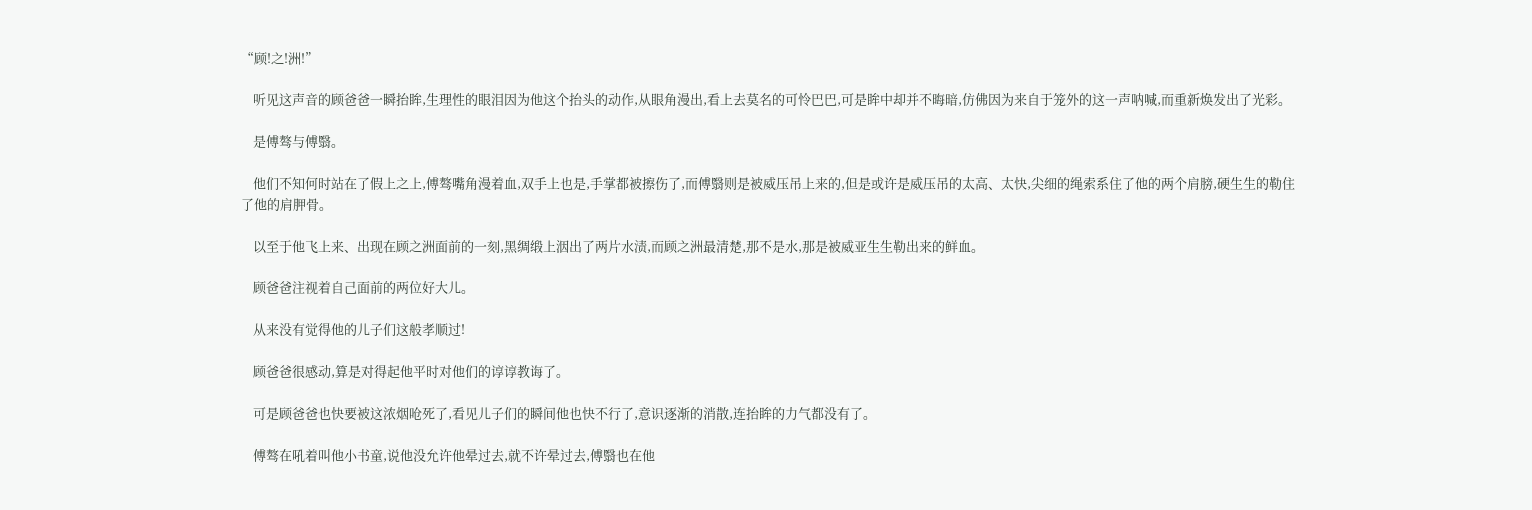“顾!之!洲!”

    听见这声音的顾爸爸一瞬抬眸,生理性的眼泪因为他这个抬头的动作,从眼角漫出,看上去莫名的可怜巴巴,可是眸中却并不晦暗,仿佛因为来自于笼外的这一声呐喊,而重新焕发出了光彩。

    是傅骜与傅翳。

    他们不知何时站在了假上之上,傅骜嘴角漫着血,双手上也是,手掌都被擦伤了,而傅翳则是被威压吊上来的,但是或许是威压吊的太高、太快,尖细的绳索系住了他的两个肩膀,硬生生的勒住了他的肩胛骨。

    以至于他飞上来、出现在顾之洲面前的一刻,黑绸缎上洇出了两片水渍,而顾之洲最清楚,那不是水,那是被威亚生生勒出来的鲜血。

    顾爸爸注视着自己面前的两位好大儿。

    从来没有觉得他的儿子们这般孝顺过!

    顾爸爸很感动,算是对得起他平时对他们的谆谆教诲了。

    可是顾爸爸也快要被这浓烟呛死了,看见儿子们的瞬间他也快不行了,意识逐渐的消散,连抬眸的力气都没有了。

    傅骜在吼着叫他小书童,说他没允许他晕过去,就不许晕过去,傅翳也在他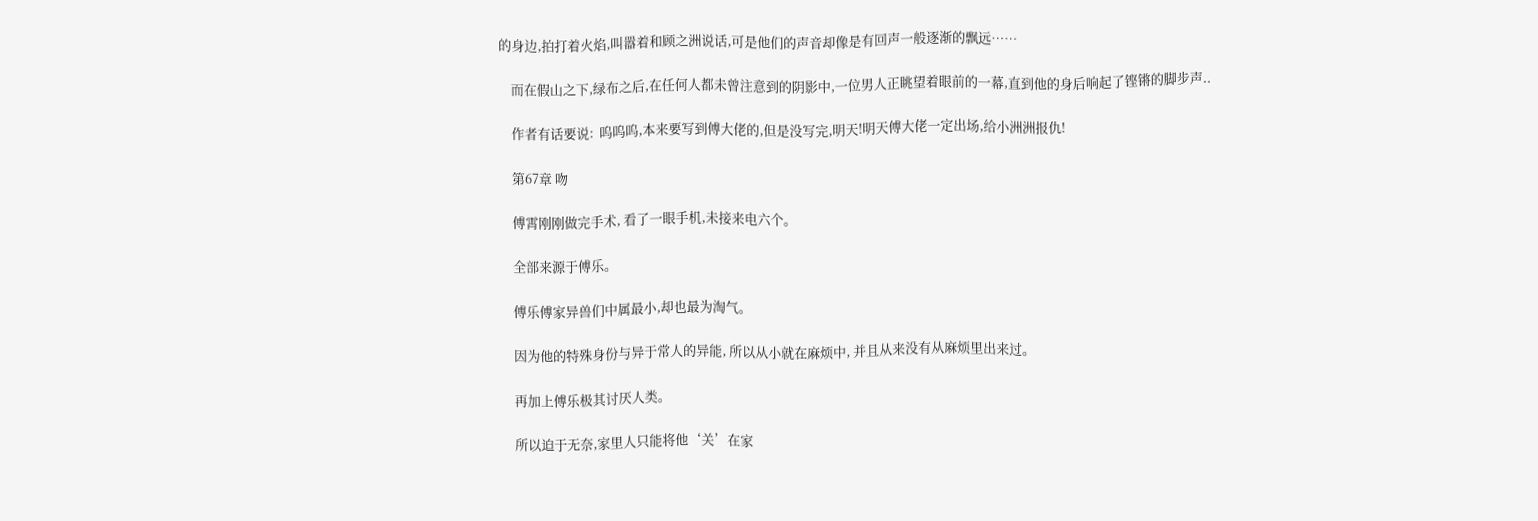的身边,拍打着火焰,叫嚣着和顾之洲说话,可是他们的声音却像是有回声一般逐渐的飘远……

    而在假山之下,绿布之后,在任何人都未曾注意到的阴影中,一位男人正眺望着眼前的一幕,直到他的身后响起了铿锵的脚步声..

    作者有话要说:  呜呜呜,本来要写到傅大佬的,但是没写完,明天!明天傅大佬一定出场,给小洲洲报仇!

    第67章 吻

    傅霄刚刚做完手术, 看了一眼手机,未接来电六个。

    全部来源于傅乐。

    傅乐傅家异兽们中属最小,却也最为淘气。

    因为他的特殊身份与异于常人的异能, 所以从小就在麻烦中, 并且从来没有从麻烦里出来过。

    再加上傅乐极其讨厌人类。

    所以迫于无奈,家里人只能将他‘关’在家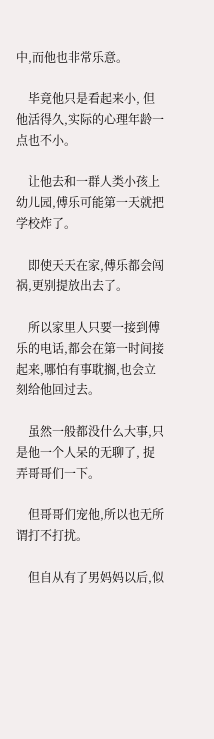中,而他也非常乐意。

    毕竟他只是看起来小, 但他活得久,实际的心理年龄一点也不小。

    让他去和一群人类小孩上幼儿园,傅乐可能第一天就把学校炸了。

    即使天天在家,傅乐都会闯祸,更别提放出去了。

    所以家里人只要一接到傅乐的电话,都会在第一时间接起来,哪怕有事耽搁,也会立刻给他回过去。

    虽然一般都没什么大事,只是他一个人呆的无聊了, 捉弄哥哥们一下。

    但哥哥们宠他,所以也无所谓打不打扰。

    但自从有了男妈妈以后,似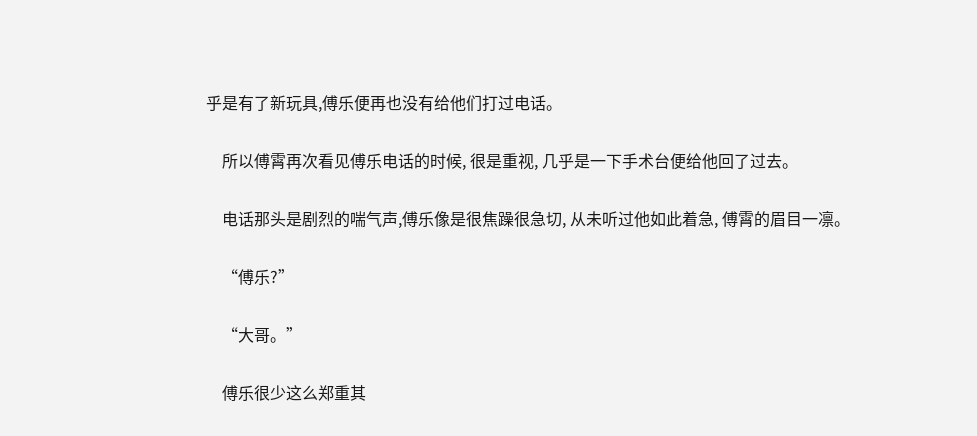乎是有了新玩具,傅乐便再也没有给他们打过电话。

    所以傅霄再次看见傅乐电话的时候, 很是重视, 几乎是一下手术台便给他回了过去。

    电话那头是剧烈的喘气声,傅乐像是很焦躁很急切, 从未听过他如此着急, 傅霄的眉目一凛。

    “傅乐?”

    “大哥。”

    傅乐很少这么郑重其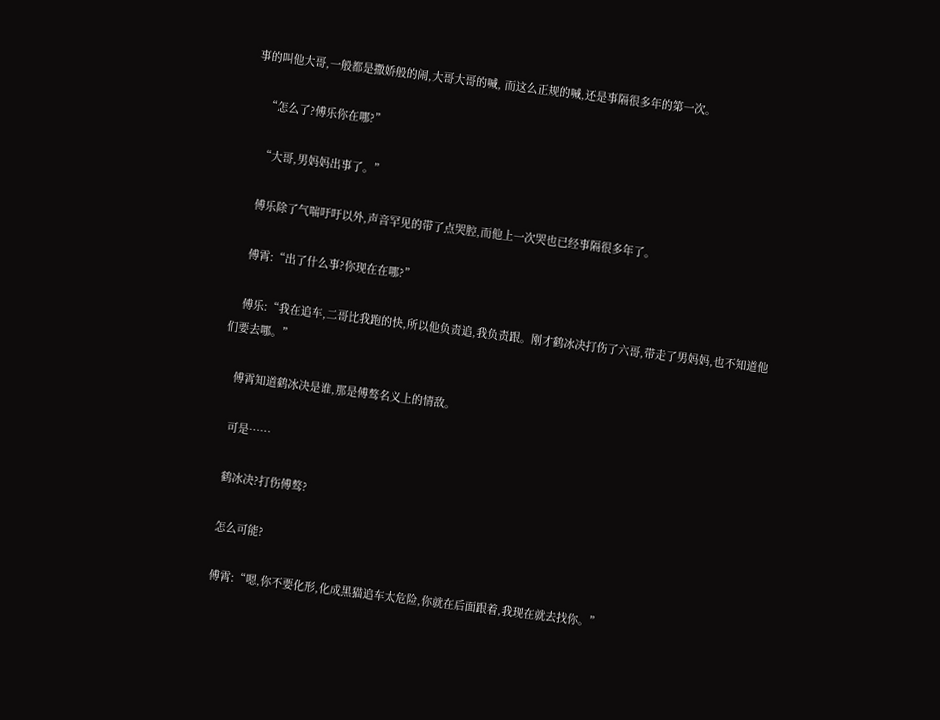事的叫他大哥,一般都是撒娇般的闹,大哥大哥的喊, 而这么正规的喊,还是事隔很多年的第一次。

    “怎么了?傅乐你在哪?”

    “大哥,男妈妈出事了。”

    傅乐除了气喘吁吁以外,声音罕见的带了点哭腔,而他上一次哭也已经事隔很多年了。

    傅霄:“出了什么事?你现在在哪?”

    傅乐:“我在追车,二哥比我跑的快,所以他负责追,我负责跟。刚才鹤冰决打伤了六哥,带走了男妈妈,也不知道他们要去哪。”

    傅霄知道鹤冰决是谁,那是傅骜名义上的情敌。

    可是……

    鹤冰决?打伤傅骜?

    怎么可能?

    傅霄:“嗯,你不要化形,化成黑猫追车太危险,你就在后面跟着,我现在就去找你。”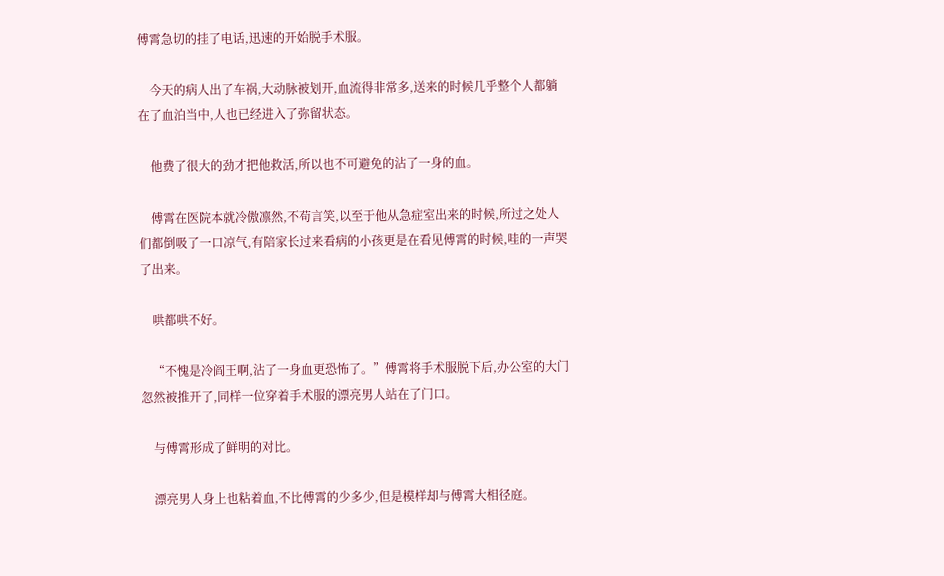傅霄急切的挂了电话,迅速的开始脱手术服。

    今天的病人出了车祸,大动脉被划开,血流得非常多,送来的时候几乎整个人都躺在了血泊当中,人也已经进入了弥留状态。

    他费了很大的劲才把他救活,所以也不可避免的沾了一身的血。

    傅霄在医院本就冷傲凛然,不苟言笑,以至于他从急症室出来的时候,所过之处人们都倒吸了一口凉气,有陪家长过来看病的小孩更是在看见傅霄的时候,哇的一声哭了出来。

    哄都哄不好。

    “不愧是冷阎王啊,沾了一身血更恐怖了。”傅霄将手术服脱下后,办公室的大门忽然被推开了,同样一位穿着手术服的漂亮男人站在了门口。

    与傅霄形成了鲜明的对比。

    漂亮男人身上也粘着血,不比傅霄的少多少,但是模样却与傅霄大相径庭。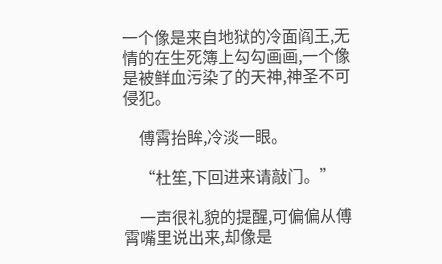一个像是来自地狱的冷面阎王,无情的在生死簿上勾勾画画,一个像是被鲜血污染了的天神,神圣不可侵犯。

    傅霄抬眸,冷淡一眼。

    “杜笙,下回进来请敲门。”

    一声很礼貌的提醒,可偏偏从傅霄嘴里说出来,却像是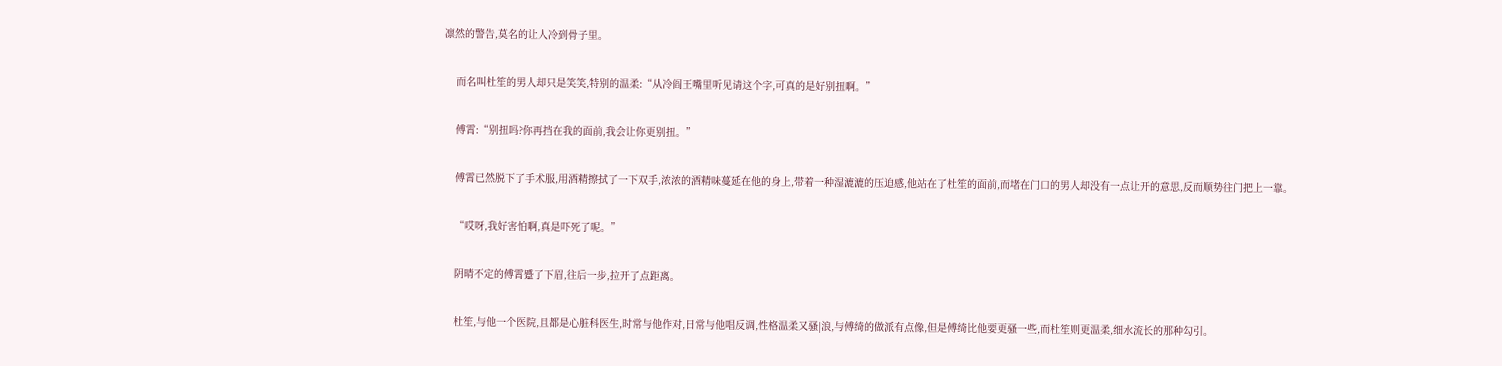凛然的警告,莫名的让人冷到骨子里。

    而名叫杜笙的男人却只是笑笑,特别的温柔:“从冷阎王嘴里听见请这个字,可真的是好别扭啊。”

    傅霄:“别扭吗?你再挡在我的面前,我会让你更别扭。”

    傅霄已然脱下了手术服,用酒精擦拭了一下双手,浓浓的酒精味蔓延在他的身上,带着一种湿漉漉的压迫感,他站在了杜笙的面前,而堵在门口的男人却没有一点让开的意思,反而顺势往门把上一靠。

    “哎呀,我好害怕啊,真是吓死了呢。”

    阴晴不定的傅霄蹙了下眉,往后一步,拉开了点距离。

    杜笙,与他一个医院,且都是心脏科医生,时常与他作对,日常与他唱反调,性格温柔又骚|浪,与傅绮的做派有点像,但是傅绮比他要更骚一些,而杜笙则更温柔,细水流长的那种勾引。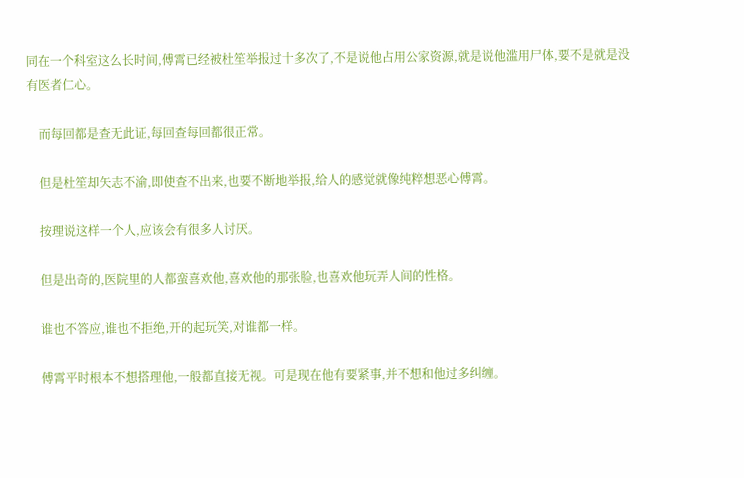同在一个科室这么长时间,傅霄已经被杜笙举报过十多次了,不是说他占用公家资源,就是说他滥用尸体,要不是就是没有医者仁心。

    而每回都是查无此证,每回查每回都很正常。

    但是杜笙却矢志不渝,即使查不出来,也要不断地举报,给人的感觉就像纯粹想恶心傅霄。

    按理说这样一个人,应该会有很多人讨厌。

    但是出奇的,医院里的人都蛮喜欢他,喜欢他的那张脸,也喜欢他玩弄人间的性格。

    谁也不答应,谁也不拒绝,开的起玩笑,对谁都一样。

    傅霄平时根本不想搭理他,一般都直接无视。可是现在他有要紧事,并不想和他过多纠缠。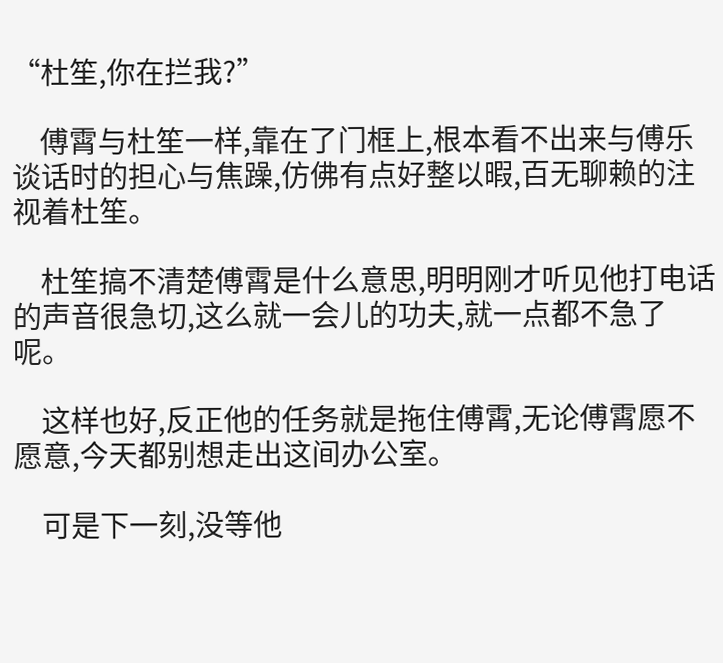“杜笙,你在拦我?”

    傅霄与杜笙一样,靠在了门框上,根本看不出来与傅乐谈话时的担心与焦躁,仿佛有点好整以暇,百无聊赖的注视着杜笙。

    杜笙搞不清楚傅霄是什么意思,明明刚才听见他打电话的声音很急切,这么就一会儿的功夫,就一点都不急了呢。

    这样也好,反正他的任务就是拖住傅霄,无论傅霄愿不愿意,今天都别想走出这间办公室。

    可是下一刻,没等他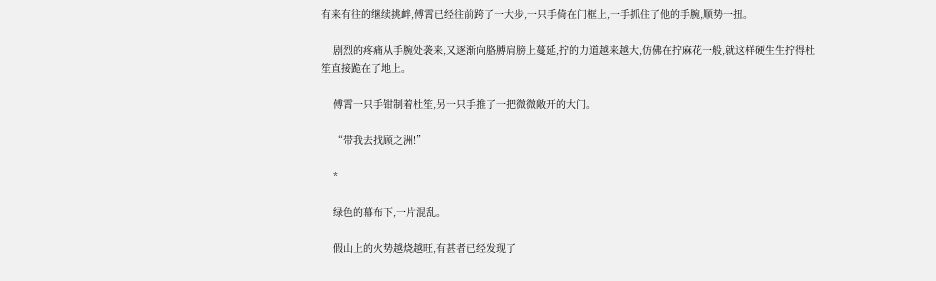有来有往的继续挑衅,傅霄已经往前跨了一大步,一只手倚在门框上,一手抓住了他的手腕,顺势一扭。

    剧烈的疼痛从手腕处袭来,又逐渐向胳膊肩膀上蔓延,拧的力道越来越大,仿佛在拧麻花一般,就这样硬生生拧得杜笙直接跪在了地上。

    傅霄一只手钳制着杜笙,另一只手推了一把微微敞开的大门。

    “带我去找顾之洲!”

    *

    绿色的幕布下,一片混乱。

    假山上的火势越烧越旺,有甚者已经发现了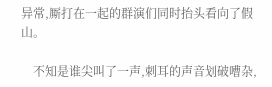异常,厮打在一起的群演们同时抬头看向了假山。

    不知是谁尖叫了一声,刺耳的声音划破嘈杂,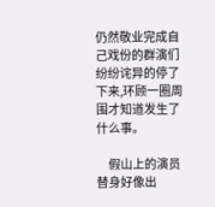仍然敬业完成自己戏份的群演们纷纷诧异的停了下来,环顾一圈周围才知道发生了什么事。

    假山上的演员替身好像出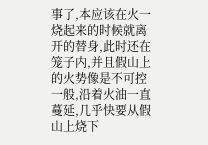事了,本应该在火一烧起来的时候就离开的替身,此时还在笼子内,并且假山上的火势像是不可控一般,沿着火油一直蔓延,几乎快要从假山上烧下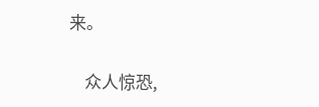来。

    众人惊恐,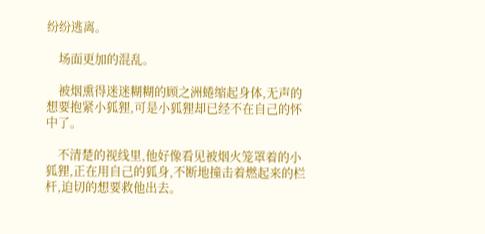纷纷逃离。

    场面更加的混乱。

    被烟熏得迷迷糊糊的顾之洲蜷缩起身体,无声的想要抱紧小狐狸,可是小狐狸却已经不在自己的怀中了。

    不清楚的视线里,他好像看见被烟火笼罩着的小狐狸,正在用自己的狐身,不断地撞击着燃起来的栏杆,迫切的想要救他出去。